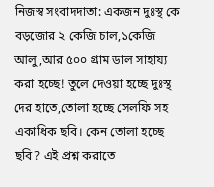নিজস্ব সংবাদদাতা: একজন দুঃস্থ কে বড়জোর ২ কেজি চাল,১কেজি আলু,আর ৫০০ গ্রাম ডাল সাহায্য করা হচ্ছে! তুলে দেওয়া হচ্ছে দুঃস্থ দের হাতে,তোলা হচ্ছে সেলফি সহ একাধিক ছবি। কেন তোলা হচ্ছে ছবি? এই প্রশ্ন করাতে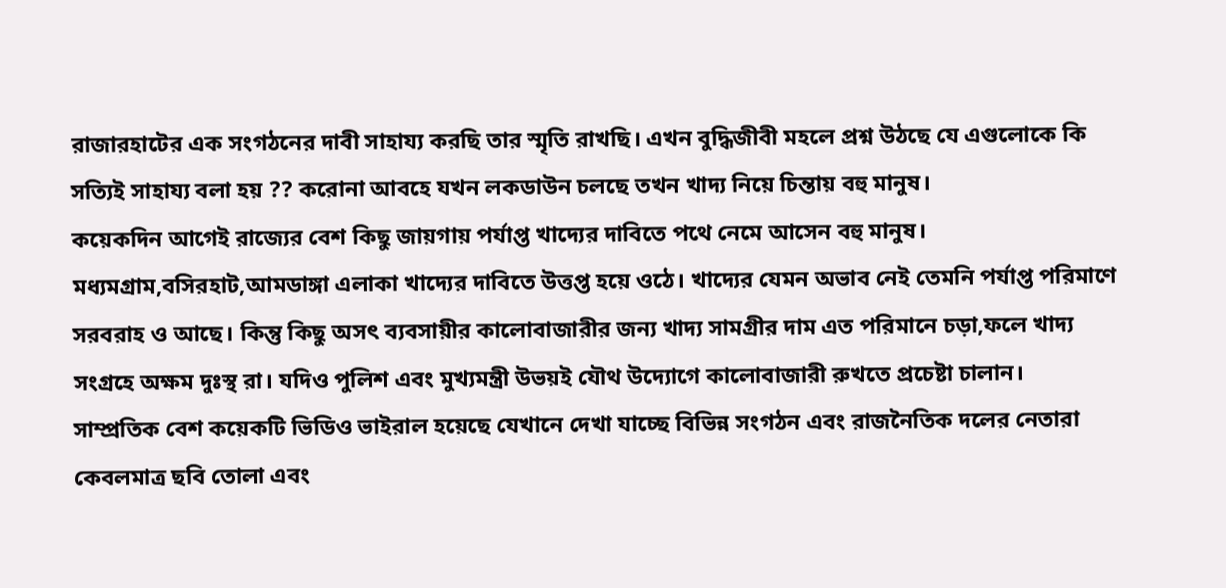রাজারহাটের এক সংগঠনের দাবী সাহায্য করছি তার স্মৃতি রাখছি। এখন বুদ্ধিজীবী মহলে প্রশ্ন উঠছে যে এগুলোকে কি সত্যিই সাহায্য বলা হয় ?? করোনা আবহে যখন লকডাউন চলছে তখন খাদ্য নিয়ে চিন্তায় বহু মানুষ।
কয়েকদিন আগেই রাজ্যের বেশ কিছু জায়গায় পর্যাপ্ত খাদ্যের দাবিতে পথে নেমে আসেন বহু মানুষ। মধ্যমগ্রাম,বসিরহাট,আমডাঙ্গা এলাকা খাদ্যের দাবিতে উত্তপ্ত হয়ে ওঠে। খাদ্যের যেমন অভাব নেই তেমনি পর্যাপ্ত পরিমাণে সরবরাহ ও আছে। কিন্তু কিছু অসৎ ব্যবসায়ীর কালোবাজারীর জন্য খাদ্য সামগ্রীর দাম এত পরিমানে চড়া,ফলে খাদ্য সংগ্রহে অক্ষম দুঃস্থ রা। যদিও পুলিশ এবং মুখ্যমন্ত্রী উভয়ই যৌথ উদ্যোগে কালোবাজারী রুখতে প্রচেষ্টা চালান।
সাম্প্রতিক বেশ কয়েকটি ভিডিও ভাইরাল হয়েছে যেখানে দেখা যাচ্ছে বিভিন্ন সংগঠন এবং রাজনৈতিক দলের নেতারা কেবলমাত্র ছবি তোলা এবং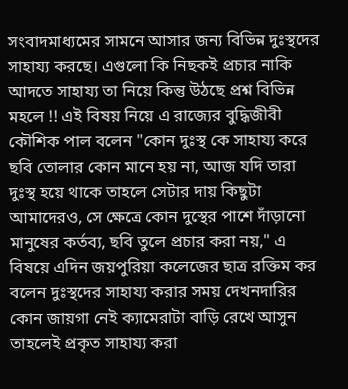সংবাদমাধ্যমের সামনে আসার জন্য বিভিন্ন দুঃস্থদের সাহায্য করছে। এগুলো কি নিছকই প্রচার নাকি আদতে সাহায্য তা নিয়ে কিন্তু উঠছে প্রশ্ন বিভিন্ন মহলে !! এই বিষয় নিয়ে এ রাজ্যের বুদ্ধিজীবী কৌশিক পাল বলেন "কোন দুঃস্থ কে সাহায্য করে ছবি তোলার কোন মানে হয় না, আজ যদি তারা দুঃস্থ হয়ে থাকে তাহলে সেটার দায় কিছুটা আমাদেরও, সে ক্ষেত্রে কোন দুস্থের পাশে দাঁড়ানো মানুষের কর্তব্য, ছবি তুলে প্রচার করা নয়," এ বিষয়ে এদিন জয়পুরিয়া কলেজের ছাত্র রক্তিম কর বলেন দুঃস্থদের সাহায্য করার সময় দেখনদারির কোন জায়গা নেই ক্যামেরাটা বাড়ি রেখে আসুন তাহলেই প্রকৃত সাহায্য করা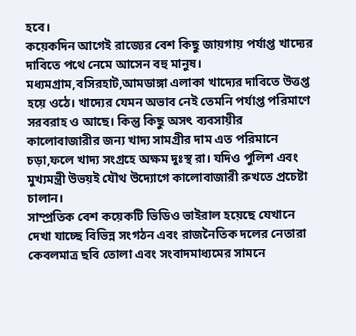হবে।
কয়েকদিন আগেই রাজ্যের বেশ কিছু জায়গায় পর্যাপ্ত খাদ্যের দাবিতে পথে নেমে আসেন বহু মানুষ। মধ্যমগ্রাম,বসিরহাট,আমডাঙ্গা এলাকা খাদ্যের দাবিতে উত্তপ্ত হয়ে ওঠে। খাদ্যের যেমন অভাব নেই তেমনি পর্যাপ্ত পরিমাণে সরবরাহ ও আছে। কিন্তু কিছু অসৎ ব্যবসায়ীর কালোবাজারীর জন্য খাদ্য সামগ্রীর দাম এত পরিমানে চড়া,ফলে খাদ্য সংগ্রহে অক্ষম দুঃস্থ রা। যদিও পুলিশ এবং মুখ্যমন্ত্রী উভয়ই যৌথ উদ্যোগে কালোবাজারী রুখতে প্রচেষ্টা চালান।
সাম্প্রতিক বেশ কয়েকটি ভিডিও ভাইরাল হয়েছে যেখানে দেখা যাচ্ছে বিভিন্ন সংগঠন এবং রাজনৈতিক দলের নেতারা কেবলমাত্র ছবি তোলা এবং সংবাদমাধ্যমের সামনে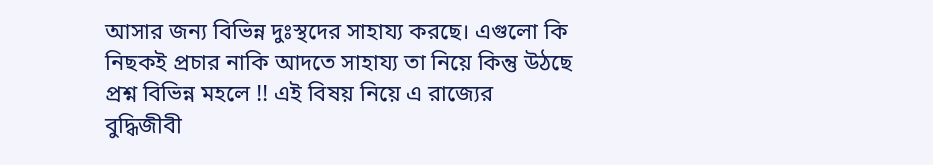আসার জন্য বিভিন্ন দুঃস্থদের সাহায্য করছে। এগুলো কি নিছকই প্রচার নাকি আদতে সাহায্য তা নিয়ে কিন্তু উঠছে প্রশ্ন বিভিন্ন মহলে !! এই বিষয় নিয়ে এ রাজ্যের বুদ্ধিজীবী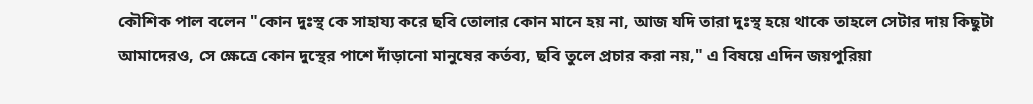কৌশিক পাল বলেন "কোন দুঃস্থ কে সাহায্য করে ছবি তোলার কোন মানে হয় না, আজ যদি তারা দুঃস্থ হয়ে থাকে তাহলে সেটার দায় কিছুটা আমাদেরও, সে ক্ষেত্রে কোন দুস্থের পাশে দাঁড়ানো মানুষের কর্তব্য, ছবি তুলে প্রচার করা নয়," এ বিষয়ে এদিন জয়পুরিয়া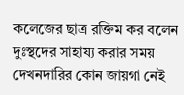কলেজের ছাত্র রক্তিম কর বলেন দুঃস্থদের সাহায্য করার সময় দেখনদারির কোন জায়গা নেই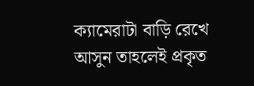ক্যামেরাটা বাড়ি রেখে আসুন তাহলেই প্রকৃত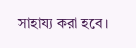সাহায্য করা হবে।